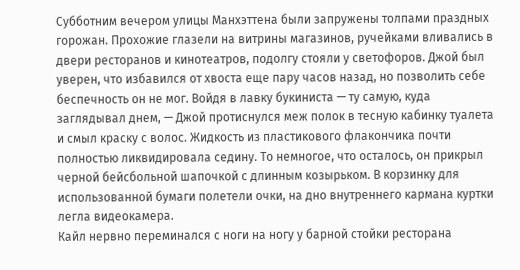Субботним вечером улицы Манхэттена были запружены толпами праздных горожан. Прохожие глазели на витрины магазинов, ручейками вливались в двери ресторанов и кинотеатров, подолгу стояли у светофоров. Джой был уверен, что избавился от хвоста еще пару часов назад, но позволить себе беспечность он не мог. Войдя в лавку букиниста — ту самую, куда заглядывал днем, — Джой протиснулся меж полок в тесную кабинку туалета и смыл краску с волос. Жидкость из пластикового флакончика почти полностью ликвидировала седину. То немногое, что осталось, он прикрыл черной бейсбольной шапочкой с длинным козырьком. В корзинку для использованной бумаги полетели очки, на дно внутреннего кармана куртки легла видеокамера.
Кайл нервно переминался с ноги на ногу у барной стойки ресторана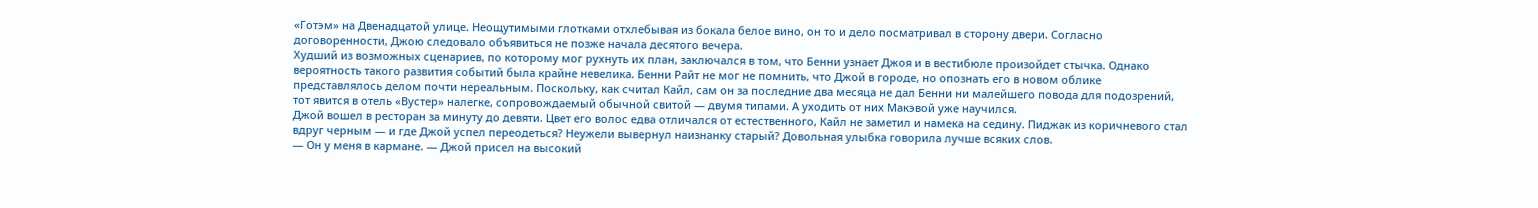«Готэм» на Двенадцатой улице. Неощутимыми глотками отхлебывая из бокала белое вино, он то и дело посматривал в сторону двери. Согласно договоренности, Джою следовало объявиться не позже начала десятого вечера.
Худший из возможных сценариев, по которому мог рухнуть их план, заключался в том, что Бенни узнает Джоя и в вестибюле произойдет стычка. Однако вероятность такого развития событий была крайне невелика. Бенни Райт не мог не помнить, что Джой в городе, но опознать его в новом облике представлялось делом почти нереальным. Поскольку, как считал Кайл, сам он за последние два месяца не дал Бенни ни малейшего повода для подозрений, тот явится в отель «Вустер» налегке, сопровождаемый обычной свитой — двумя типами. А уходить от них Макэвой уже научился.
Джой вошел в ресторан за минуту до девяти. Цвет его волос едва отличался от естественного, Кайл не заметил и намека на седину. Пиджак из коричневого стал вдруг черным — и где Джой успел переодеться? Неужели вывернул наизнанку старый? Довольная улыбка говорила лучше всяких слов.
— Он у меня в кармане. — Джой присел на высокий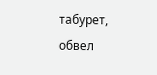табурет, обвел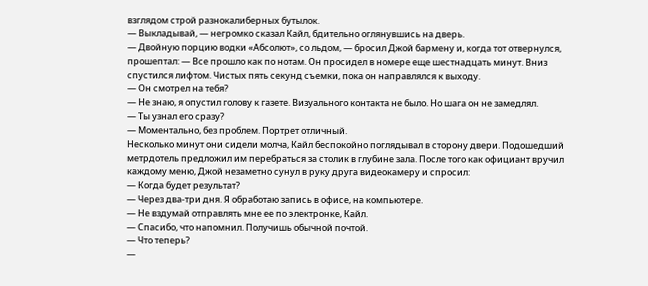взглядом строй разнокалиберных бутылок.
— Выкладывай, — негромко сказал Кайл, бдительно оглянувшись на дверь.
— Двойную порцию водки «Абсолют», со льдом, — бросил Джой бармену и, когда тот отвернулся, прошептал: — Все прошло как по нотам. Он просидел в номере еще шестнадцать минут. Вниз спустился лифтом. Чистых пять секунд съемки, пока он направлялся к выходу.
— Он смотрел на тебя?
— Не знаю, я опустил голову к газете. Визуального контакта не было. Но шага он не замедлял.
— Ты узнал его сразу?
— Моментально, без проблем. Портрет отличный.
Несколько минут они сидели молча, Кайл беспокойно поглядывал в сторону двери. Подошедший метрдотель предложил им перебраться за столик в глубине зала. После того как официант вручил каждому меню, Джой незаметно сунул в руку друга видеокамеру и спросил:
— Когда будет результат?
— Через два-три дня. Я обработаю запись в офисе, на компьютере.
— Не вздумай отправлять мне ее по электронке, Кайл.
— Спасибо, что напомнил. Получишь обычной почтой.
— Что теперь?
—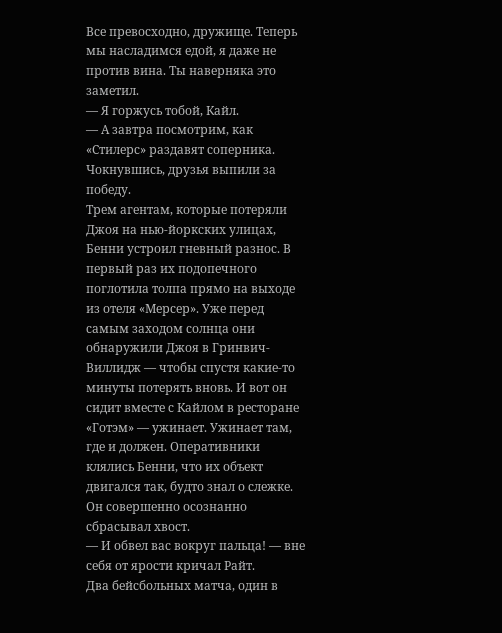Все превосходно, дружище. Теперь мы насладимся едой, я даже не против вина. Ты наверняка это заметил.
— Я горжусь тобой, Кайл.
— А завтра посмотрим, как «Стилерс» раздавят соперника.
Чокнувшись, друзья выпили за победу.
Трем агентам, которые потеряли Джоя на нью-йоркских улицах, Бенни устроил гневный разнос. В первый раз их подопечного поглотила толпа прямо на выходе из отеля «Мерсер». Уже перед самым заходом солнца они обнаружили Джоя в Гринвич-Виллидж — чтобы спустя какие-то минуты потерять вновь. И вот он сидит вместе с Кайлом в ресторане «Готэм» — ужинает. Ужинает там, где и должен. Оперативники клялись Бенни, что их объект двигался так, будто знал о слежке. Он совершенно осознанно сбрасывал хвост.
— И обвел вас вокруг пальца! — вне себя от ярости кричал Райт.
Два бейсбольных матча, один в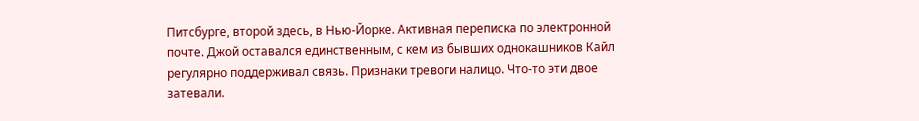Питсбурге, второй здесь, в Нью-Йорке. Активная переписка по электронной почте. Джой оставался единственным, с кем из бывших однокашников Кайл регулярно поддерживал связь. Признаки тревоги налицо. Что-то эти двое затевали.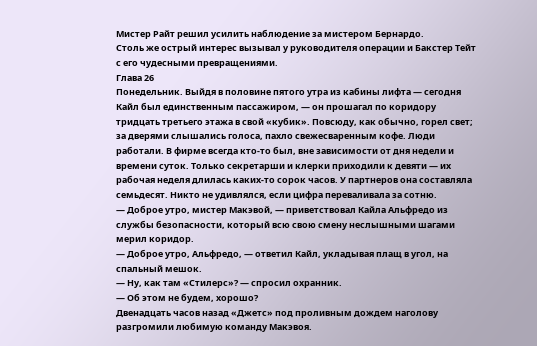Мистер Райт решил усилить наблюдение за мистером Бернардо.
Столь же острый интерес вызывал у руководителя операции и Бакстер Тейт с его чудесными превращениями.
Глава 26
Понедельник. Выйдя в половине пятого утра из кабины лифта — сегодня Кайл был единственным пассажиром, — он прошагал по коридору тридцать третьего этажа в свой «кубик». Повсюду, как обычно, горел свет; за дверями слышались голоса, пахло свежесваренным кофе. Люди работали. В фирме всегда кто-то был, вне зависимости от дня недели и времени суток. Только секретарши и клерки приходили к девяти — их рабочая неделя длилась каких-то сорок часов. У партнеров она составляла семьдесят. Никто не удивлялся, если цифра переваливала за сотню.
— Доброе утро, мистер Макэвой, — приветствовал Кайла Альфредо из службы безопасности, который всю свою смену неслышными шагами мерил коридор.
— Доброе утро, Альфредо, — ответил Кайл, укладывая плащ в угол, на спальный мешок.
— Ну, как там «Стилерс»? — спросил охранник.
— Об этом не будем, хорошо?
Двенадцать часов назад «Джетс» под проливным дождем наголову разгромили любимую команду Макэвоя.